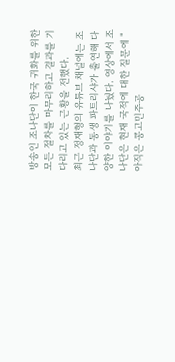방송인 조나단이 한국 귀화를 위한 모든 절차를 마무리하고 결과를 기다리고 있는 근황을 전했다.
최근 정재형의 유튜브 채널에는 조나단과 동생 파트리샤가 출연해 다양한 이야기를 나눴다. 영상에서 조나단은 현재 국적에 대한 질문에 "아직은 콩고민주공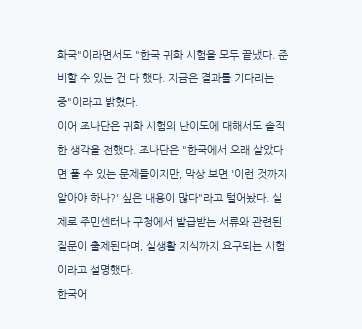화국"이라면서도 "한국 귀화 시험을 모두 끝냈다. 준비할 수 있는 건 다 했다. 지금은 결과를 기다리는 중"이라고 밝혔다.
이어 조나단은 귀화 시험의 난이도에 대해서도 솔직한 생각을 전했다. 조나단은 "한국에서 오래 살았다면 풀 수 있는 문제들이지만, 막상 보면 '이런 것까지 알아야 하나?' 싶은 내용이 많다"라고 털어놨다. 실제로 주민센터나 구청에서 발급받는 서류와 관련된 질문이 출제된다며, 실생활 지식까지 요구되는 시험이라고 설명했다.
한국어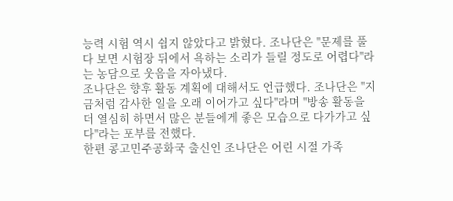능력 시험 역시 쉽지 않았다고 밝혔다. 조나단은 "문제를 풀다 보면 시험장 뒤에서 욕하는 소리가 들릴 정도로 어렵다"라는 농담으로 웃음을 자아냈다.
조나단은 향후 활동 계획에 대해서도 언급했다. 조나단은 "지금처럼 감사한 일을 오래 이어가고 싶다"라며 "방송 활동을 더 열심히 하면서 많은 분들에게 좋은 모습으로 다가가고 싶다"라는 포부를 전했다.
한편 콩고민주공화국 출신인 조나단은 어린 시절 가족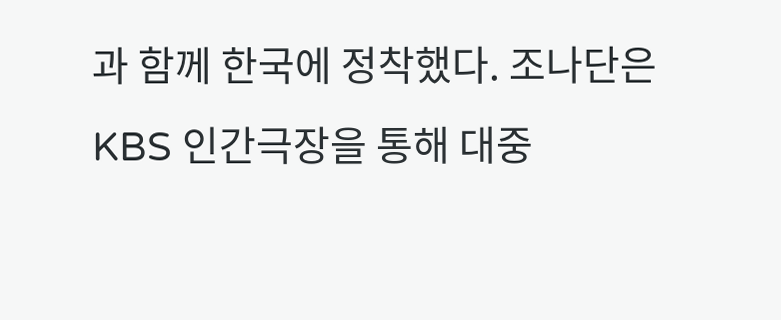과 함께 한국에 정착했다. 조나단은 KBS 인간극장을 통해 대중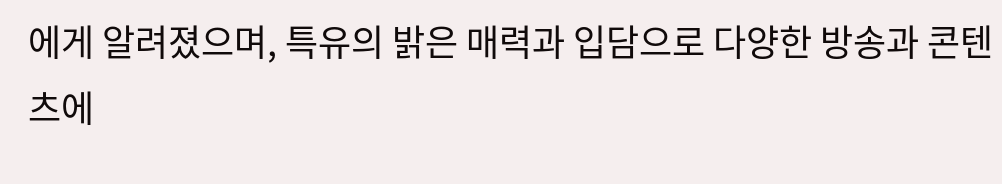에게 알려졌으며, 특유의 밝은 매력과 입담으로 다양한 방송과 콘텐츠에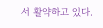서 활약하고 있다.